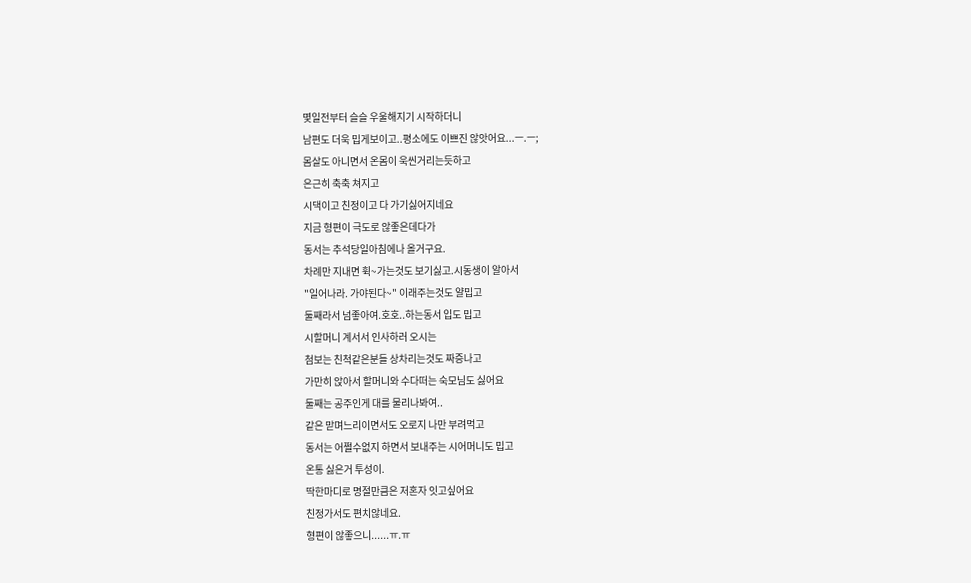몇일전부터 슬슬 우울해지기 시작하더니
남편도 더욱 밉게보이고..평소에도 이쁘진 않앗어요...ㅡ.ㅡ;
몸살도 아니면서 온몸이 욱씬거리는듯하고
은근히 축축 쳐지고
시댁이고 친정이고 다 가기싫어지네요
지금 형편이 극도로 않좋은데다가
동서는 추석당일아침에나 올거구요.
차례만 지내면 휙~가는것도 보기싫고.시동생이 알아서
"일어나라. 가야된다~" 이래주는것도 얄밉고
둘째라서 넘좋아여.호호..하는동서 입도 밉고
시할머니 계서서 인사하러 오시는
첨보는 친척같은분들 상차리는것도 짜증나고
가만히 앉아서 할머니와 수다떠는 숙모님도 싫어요
둘째는 공주인게 대를 물리나봐여..
같은 맏며느리이면서도 오로지 나만 부려먹고
동서는 어쩔수없지 하면서 보내주는 시어머니도 밉고
온통 싫은거 투성이.
딱한마디로 명절만큼은 저혼자 잇고싶어요
친정가서도 편치않네요.
형편이 않좋으니......ㅠ.ㅠ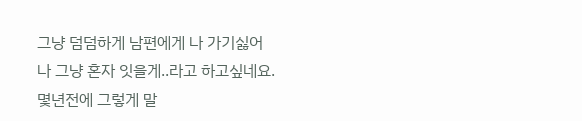그냥 덤덤하게 남편에게 나 가기싫어
나 그냥 혼자 잇을게..라고 하고싶네요.
몇년전에 그렇게 말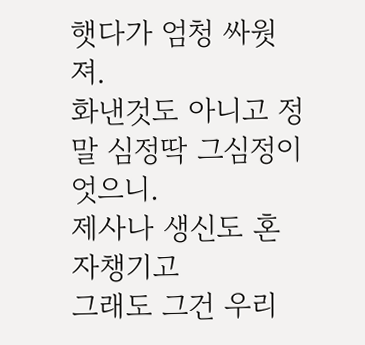햇다가 엄청 싸웟져.
화낸것도 아니고 정말 심정딱 그심정이엇으니.
제사나 생신도 혼자챙기고
그래도 그건 우리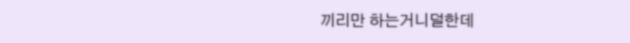끼리만 하는거니덜한데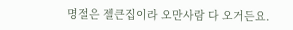명절은 젤큰집이라 오만사람 다 오거든요.